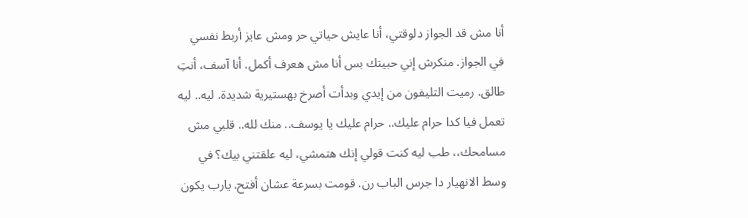أنا مش قد الجواز دلوقتي، أنا عايش حياتي حر ومش عايز أربط نفسي في الجواز. منكرش إني حبيتك بس أنا مش هعرف أكمل. أنا آسف، أنتِ طالق. رميت التليفون من إيدي وبدأت أصرخ بهستيرية شديدة. ليه.. ليه تعمل فيا كدا حرام عليك.. حرام عليك يا يوسف.. منك لله.. قلبي مش مسامحك،، طب ليه كنت قولي إنك هتمشي، ليه علقتني بيك؟ في وسط الانهيار دا جرس الباب رن. قومت بسرعة عشان أفتح. يارب يكون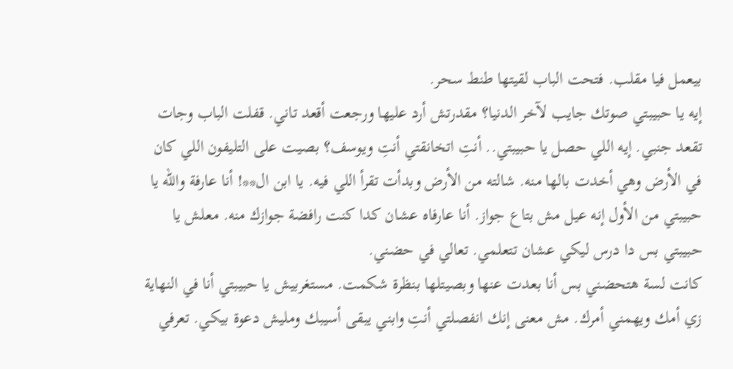بيعمل فيا مقلب. فتحت الباب لقيتها طنط سحر.
إيه يا حبيبتي صوتك جايب لآخر الدنيا؟ مقدرتش أرد عليها ورجعت أقعد تاني. قفلت الباب وجات تقعد جنبي. إيه اللي حصل يا حبيبتي.. أنتِ اتخانقتي أنتِ ويوسف؟ بصيت على التليفون اللي كان في الأرض وهي أخدت بالها منه. شالته من الأرض وبدأت تقرأ اللي فيه. يا ابن ال**! أنا عارفة والله يا حبيبتي من الأول إنه عيل مش بتاع جواز. أنا عارفاه عشان كدا كنت رافضة جوازك منه. معلش يا حبيبتي بس دا درس ليكي عشان تتعلمي. تعالي في حضني.
كانت لسة هتحضني بس أنا بعدت عنها وبصيتلها بنظرة شكمت. مستغربيش يا حبيبتي أنا في النهاية زي أمك ويهمني أمرك. مش معنى إنك انفصلتي أنتِ وابني يبقى أسيبك ومليش دعوة بيكي. تعرفي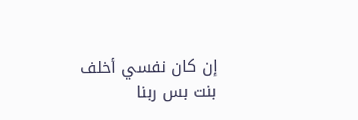إن كان نفسي أخلف بنت بس ربنا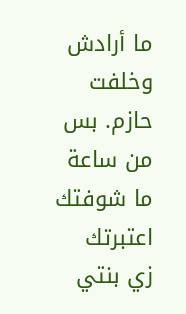ما أرادش وخلفت حازم. بس من ساعة ما شوفتك اعتبرتك زي بنتي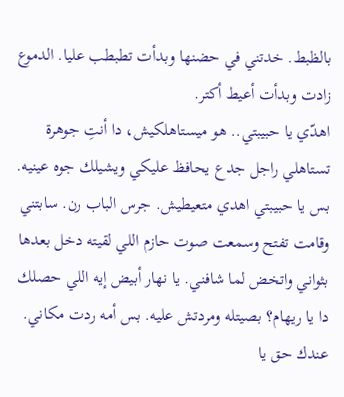بالظبط. خدتني في حضنها وبدأت تطبطب عليا. الدموع زادت وبدأت أعيط أكتر.
اهدّي يا حبيبتي.. هو ميستاهلكيش، دا أنتِ جوهرة تستاهلي راجل جدع يحافظ عليكي ويشيلك جوه عينيه. بس يا حبيبتي اهدي متعيطيش. جرس الباب رن. سابتني وقامت تفتح وسمعت صوت حازم اللي لقيته دخل بعدها بثواني واتخض لما شافني. يا نهار أبيض إيه اللي حصلك دا يا ريهام؟ بصيتله ومردتش عليه. بس أمه ردت مكاني. عندك حق يا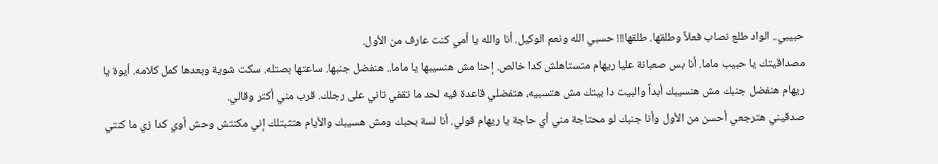حبيبي.. الواد طلع نصاب فعلاً وطلقها. طلقها!!! حسبي الله ونعم الوكيل. أنا والله يا أمي كنت عارف من الأول.
مصداقيتك يا حبيب ماما. أنا بس صعبانة عليا ريهام متستاهلش كدا خالص. إحنا مش هنسيبها يا ماما.. هنفضل جنبها. ساعتها بصتله. سكت شوية وبعدها كمل كلامه. أيوة يا ريهام هنفضل جنبك مش هنسيبك أبداً والبيت دا بيتك مش هتسبيه، هتفضلي قاعدة فيه لحد ما تقفي تاني على رجلك. قرب مني أكتر وقالي.
صدقيني هترجعي أحسن من الأول وأنا جنبك لو محتاجة مني أي حاجة يا ريهام قولي. أنا لسة بحبك ومش هسيبك والأيام هتثبتلك إني مكنتش وحش أوي كدا زي ما كنتي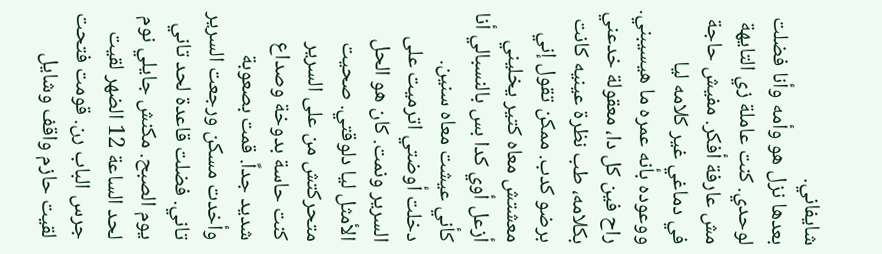شايفاني.
بعدها نزل هو وأمه وأنا فضلت لوحدي. كنت عاملة زي التايهة مش عارفة أفكر. مفيش حاجة في دماغي غير كلامه ليا ووعوده بأنه عمره ما هيسيبني. راح فين كل دا، معقولة خدعني بكلامه، طب نظرة عينيه كانت برضو كدب. ممكن تقول إني معشتش معاه كتير يخليني أزعل أوي كدا بس بالنسبالي أنا كأني عيشت معاه سنين.
دخلت أوضتي اترميت على السرير ونمت. كان هو الحل الأمثل ليا دلوقتي. صحيت متحركتش من على السرير كنت حاسة بدوخة وصداع شديد جداً. قمت بصعوبة وأخدت مسكن ورجعت السرير تاني. فضلت قاعدة لحد تاني يوم الصبح. مكنش جايلي نوم لحد الساعة 12 الضهر لقيت جرس الباب رن. قومت فتحت لقيت حازم واقف وشايل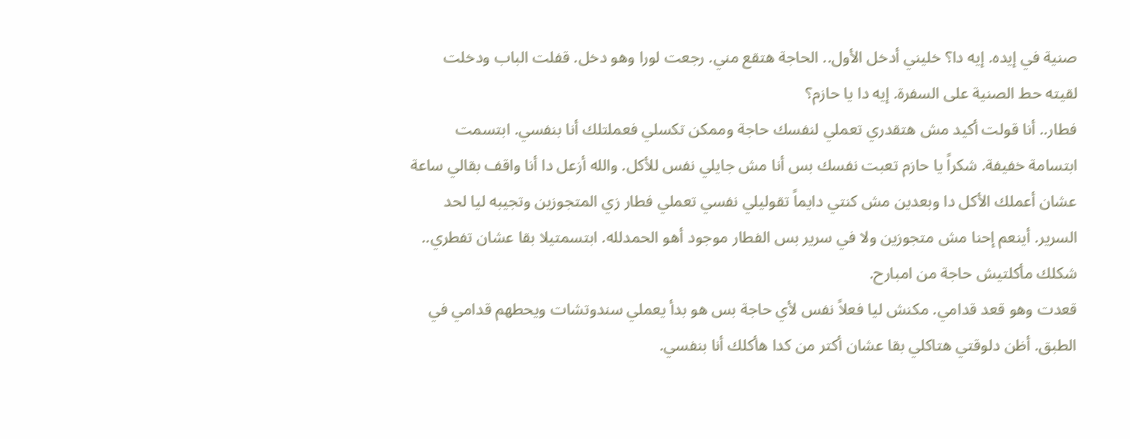صنية في إيده. إيه دا؟ خليني أدخل الأول.. الحاجة هتقع مني. رجعت لورا وهو دخل. قفلت الباب ودخلت لقيته حط الصنية على السفرة. إيه دا يا حازم؟
فطار.. أنا قولت أكيد مش هتقدري تعملي لنفسك حاجة وممكن تكسلي فعملتلك أنا بنفسي. ابتسمت ابتسامة خفيفة. شكراً يا حازم تعبت نفسك بس أنا مش جايلي نفس للأكل. والله أزعل دا أنا واقف بقالي ساعة عشان أعملك الأكل دا وبعدين مش كنتي دايماً تقوليلي نفسي تعملي فطار زي المتجوزين وتجيبه ليا لحد السرير. أينعم إحنا مش متجوزين ولا في سرير بس الفطار موجود أهو الحمدلله. ابتسمتيلا بقا عشان تفطري.. شكلك مأكلتيش حاجة من امبارح.
قعدت وهو قعد قدامي. مكنش ليا فعلاً نفس لأي حاجة بس هو بدأ يعملي سندوتشات ويحطهم قدامي في الطبق. أظن دلوقتي هتاكلي بقا عشان أكتر من كدا هأكلك أنا بنفسي.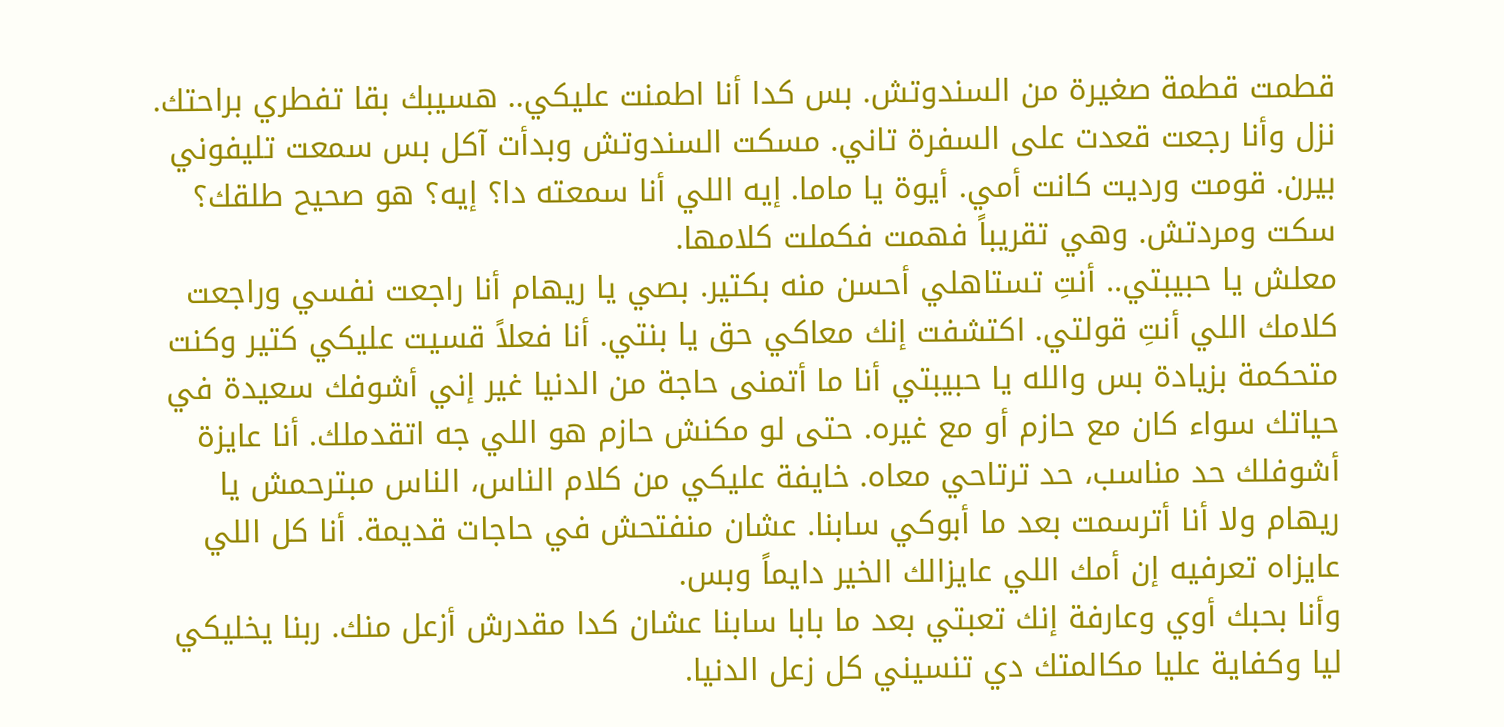قطمت قطمة صغيرة من السندوتش. بس كدا أنا اطمنت عليكي.. هسيبك بقا تفطري براحتك. نزل وأنا رجعت قعدت على السفرة تاني. مسكت السندوتش وبدأت آكل بس سمعت تليفوني بيرن. قومت ورديت كانت أمي. أيوة يا ماما. إيه اللي أنا سمعته دا؟ إيه؟ هو صحيح طلقك؟
سكت ومردتش. وهي تقريباً فهمت فكملت كلامها.
معلش يا حبيبتي.. أنتِ تستاهلي أحسن منه بكتير. بصي يا ريهام أنا راجعت نفسي وراجعت كلامك اللي أنتِ قولتي. اكتشفت إنك معاكي حق يا بنتي. أنا فعلاً قسيت عليكي كتير وكنت متحكمة بزيادة بس والله يا حبيبتي أنا ما أتمنى حاجة من الدنيا غير إني أشوفك سعيدة في حياتك سواء كان مع حازم أو مع غيره. حتى لو مكنش حازم هو اللي جه اتقدملك. أنا عايزة أشوفلك حد مناسب، حد ترتاحي معاه. خايفة عليكي من كلام الناس، الناس مبترحمش يا ريهام ولا أنا أترسمت بعد ما أبوكي سابنا. عشان منفتحش في حاجات قديمة. أنا كل اللي عايزاه تعرفيه إن أمك اللي عايزالك الخير دايماً وبس.
وأنا بحبك أوي وعارفة إنك تعبتي بعد ما بابا سابنا عشان كدا مقدرش أزعل منك. ربنا يخليكي ليا وكفاية عليا مكالمتك دي تنسيني كل زعل الدنيا.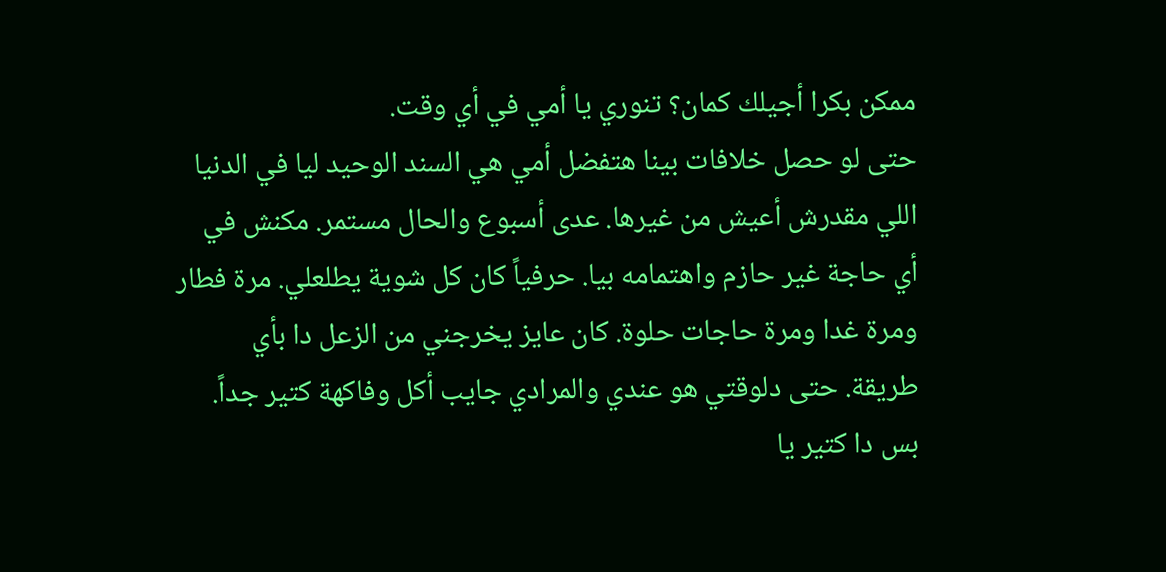ممكن بكرا أجيلك كمان؟ تنوري يا أمي في أي وقت.
حتى لو حصل خلافات بينا هتفضل أمي هي السند الوحيد ليا في الدنيا اللي مقدرش أعيش من غيرها. عدى أسبوع والحال مستمر. مكنش في أي حاجة غير حازم واهتمامه بيا. حرفياً كان كل شوية يطلعلي. مرة فطار ومرة غدا ومرة حاجات حلوة. كان عايز يخرجني من الزعل دا بأي طريقة. حتى دلوقتي هو عندي والمرادي جايب أكل وفاكهة كتير جداً. بس دا كتير يا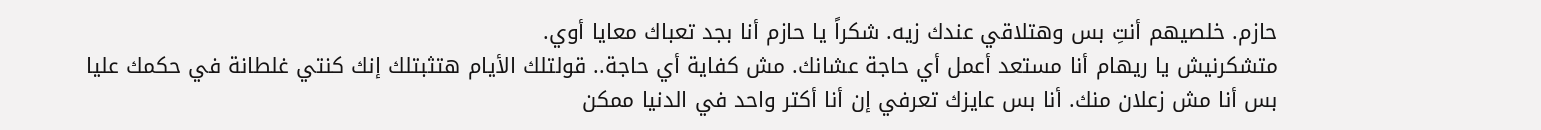حازم. خلصيهم أنتِ بس وهتلاقي عندك زيه. شكراً يا حازم أنا بجد تعباك معايا أوي.
متشكرنيش يا ريهام أنا مستعد أعمل أي حاجة عشانك. مش كفاية أي حاجة.. قولتلك الأيام هتثبتلك إنك كنتي غلطانة في حكمك عليا بس أنا مش زعلان منك. أنا بس عايزك تعرفي إن أنا أكتر واحد في الدنيا ممكن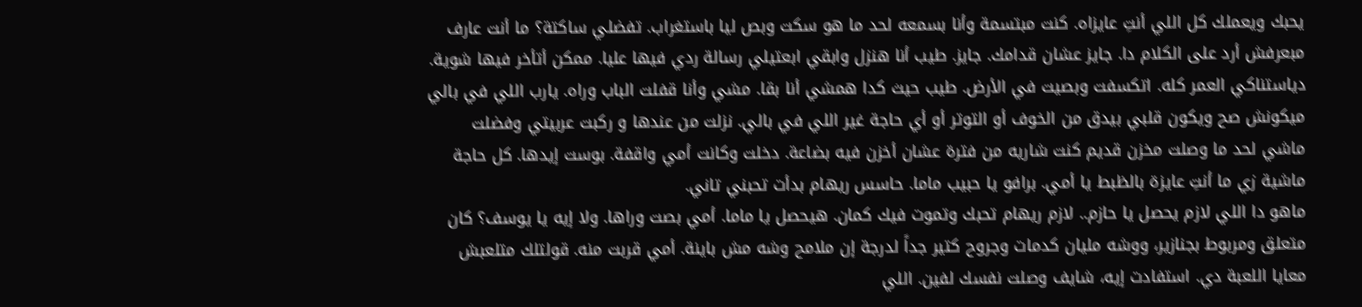يحبك ويعملك كل اللي أنتِ عايزاه. كنت مبتسمة وأنا بسمعه لحد ما هو سكت وبص ليا باستغراب. تفضلي ساكتة؟ ما أنت عارف مبعرفش أرد على الكلام دا. جايز عشان قدامك. جايز. طيب أنا هنزل وابقي ابعتيلي رسالة ردي فيها عليا. ممكن أتأخر فيها شوية.
دياستناكي العمر كله. اتكسفت وبصيت في الأرض. طيب حيث كدا همشي أنا بقا. مشي وأنا قفلت الباب وراه. يارب اللي في بالي ميكونش صح ويكون قلبي بيدق من الخوف أو التوتر أو أي حاجة غير اللي في بالي. نزلت من عندها و ركبت عربيتي وفضلت ماشي لحد ما وصلت مخزن قديم كنت شاريه من فترة عشان أخزن فيه بضاعة. دخلت وكانت أمي واقفة. بوست إيدها. كل حاجة ماشية زي ما أنتِ عايزة بالظبط يا أمي. برافو يا حبيب ماما. حاسس ريهام بدأت تحبني تاني.
ماهو دا اللي لازم يحصل يا حازم.. لازم ريهام تحبك وتموت فيك كمان. هيحصل يا ماما. أمي بصت وراها. ولا إيه يا يوسف؟ كان متعلق ومربوط بجنازير، ووشه مليان كدمات وجروح كتير جداً لدرجة إن ملامح وشه مش باينة. أمي قربت منه. قولتلك متلعبش معايا اللعبة دي. استفادت إيه، شايف وصلت نفسك لفين. اللي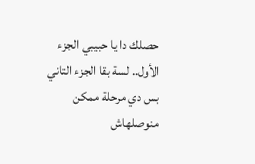حصلك دا يا حبيبي الجزء الأول.. لسة بقا الجزء التاني بس دي مرحلة ممكن منوصلهاش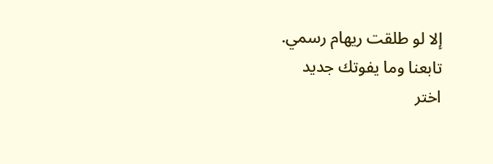إلا لو طلقت ريهام رسمي.
تابعنا وما يفوتك جديد
اختر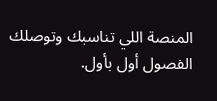المنصة اللي تناسبك وتوصلك الفصول أول بأول.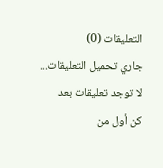التعليقات (0)
جاري تحميل التعليقات...
لا توجد تعليقات بعد
كن أول من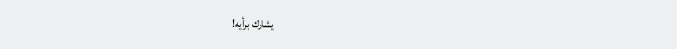يشارك برأيه!